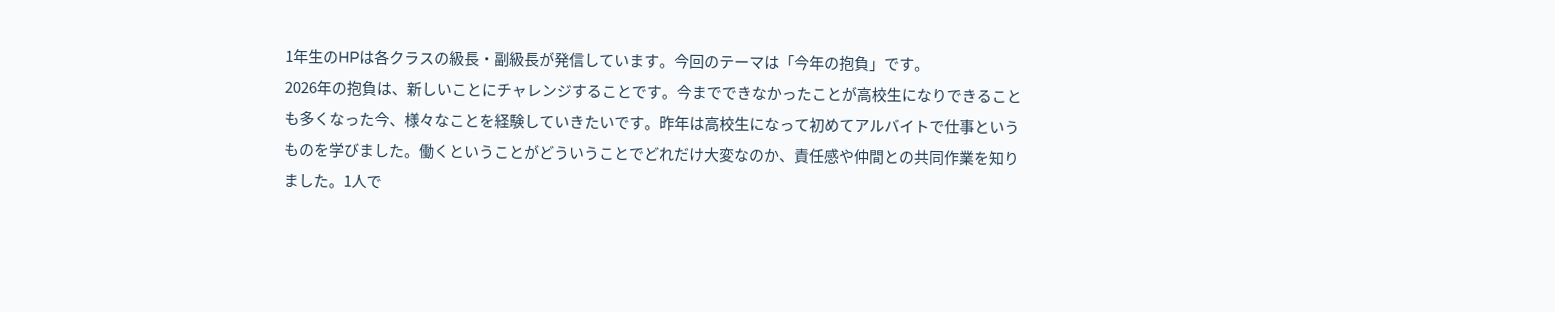1年生のHPは各クラスの級長・副級長が発信しています。今回のテーマは「今年の抱負」です。
2026年の抱負は、新しいことにチャレンジすることです。今までできなかったことが高校生になりできることも多くなった今、様々なことを経験していきたいです。昨年は高校生になって初めてアルバイトで仕事というものを学びました。働くということがどういうことでどれだけ大変なのか、責任感や仲間との共同作業を知りました。1人で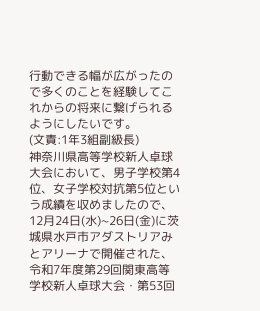行動できる幅が広がったので多くのことを経験してこれからの将来に繋げられるようにしたいです。
(文責:1年3組副級長)
神奈川県高等学校新人卓球大会において、男子学校第4位、女子学校対抗第5位という成績を収めましたので、
12月24日(水)~26日(金)に茨城県水戸市アダストリアみとアリーナで開催された、令和7年度第29回関東高等学校新人卓球大会・第53回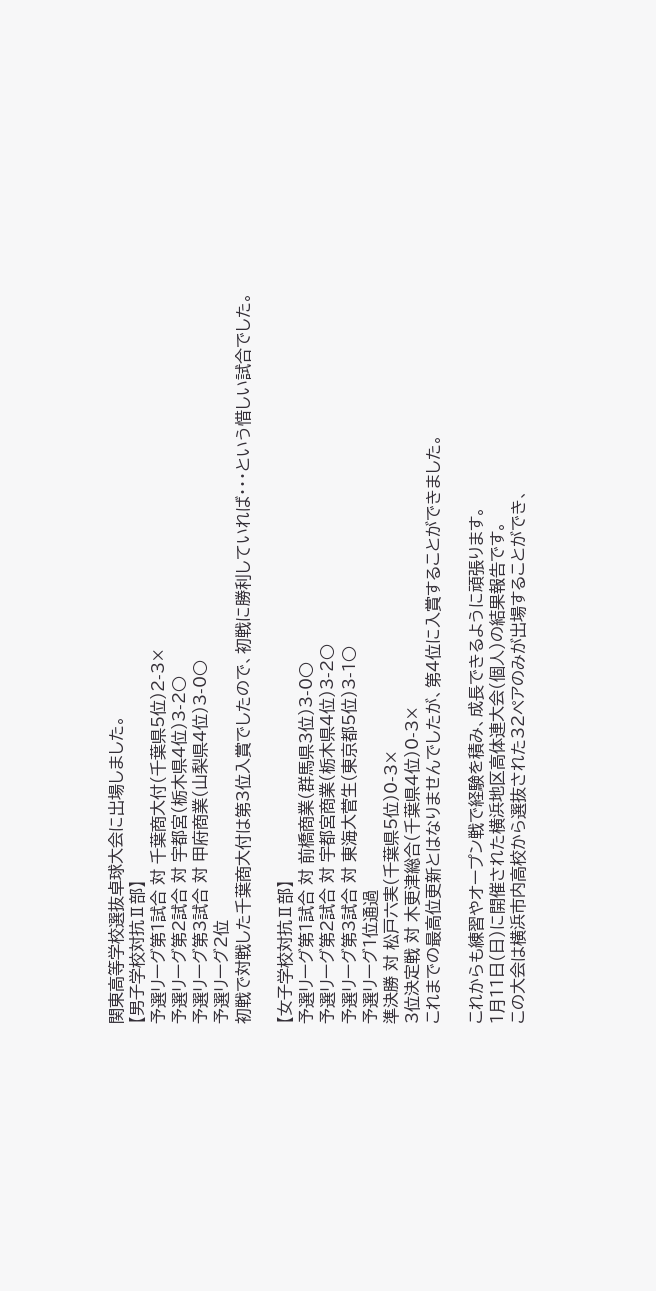関東高等学校選抜卓球大会に出場しました。
【男子学校対抗Ⅱ部】
予選リーグ第1試合 対 千葉商大付(千葉県5位)2-3×
予選リーグ第2試合 対 宇都宮(栃木県4位)3-2○
予選リーグ第3試合 対 甲府商業(山梨県4位)3-0○
予選リーグ2位
初戦で対戦した千葉商大付は第3位入賞でしたので、初戦に勝利していれば・・・という惜しい試合でした。

【女子学校対抗Ⅱ部】
予選リーグ第1試合 対 前橋商業(群馬県3位)3-0○
予選リーグ第2試合 対 宇都宮商業(栃木県4位)3-2○
予選リーグ第3試合 対 東海大菅生(東京都5位)3-1○
予選リーグ1位通過
準決勝 対 松戸六実(千葉県5位)0-3×
3位決定戦 対 木更津総合(千葉県4位)0-3×
これまでの最高位更新とはなりませんでしたが、第4位に入賞することができました。

これからも練習やオープン戦で経験を積み、成長できるように頑張ります。
1月11日(日)に開催された横浜地区高体連大会(個人)の結果報告です。
この大会は横浜市内高校から選抜された32ペアのみが出場することができ、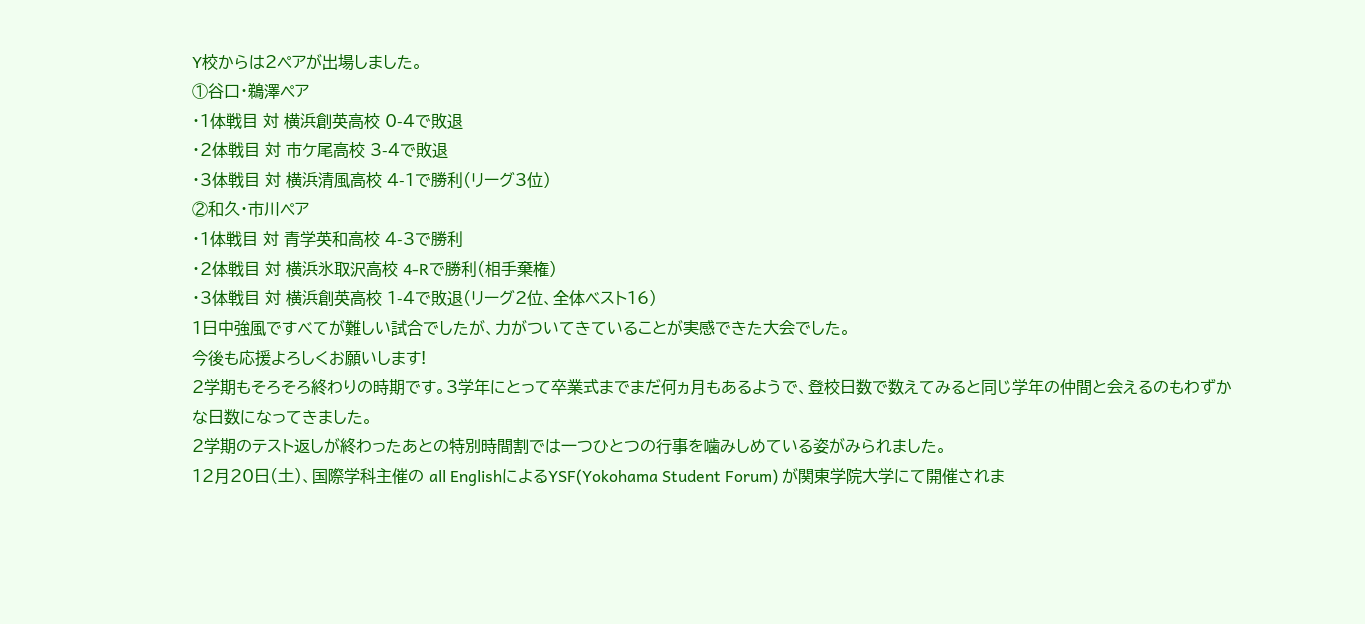Y校からは2ペアが出場しました。
①谷口・鵜澤ペア
・1体戦目 対 横浜創英高校 0-4で敗退
・2体戦目 対 市ケ尾高校 3-4で敗退
・3体戦目 対 横浜清風高校 4-1で勝利(リーグ3位)
②和久・市川ペア
・1体戦目 対 青学英和高校 4-3で勝利
・2体戦目 対 横浜氷取沢高校 4-Rで勝利(相手棄権)
・3体戦目 対 横浜創英高校 1-4で敗退(リーグ2位、全体ベスト16)
1日中強風ですべてが難しい試合でしたが、力がついてきていることが実感できた大会でした。
今後も応援よろしくお願いします!
2学期もそろそろ終わりの時期です。3学年にとって卒業式までまだ何ヵ月もあるようで、登校日数で数えてみると同じ学年の仲間と会えるのもわずかな日数になってきました。
2学期のテスト返しが終わったあとの特別時間割では一つひとつの行事を噛みしめている姿がみられました。
12月20日(土)、国際学科主催の all EnglishによるYSF(Yokohama Student Forum) が関東学院大学にて開催されま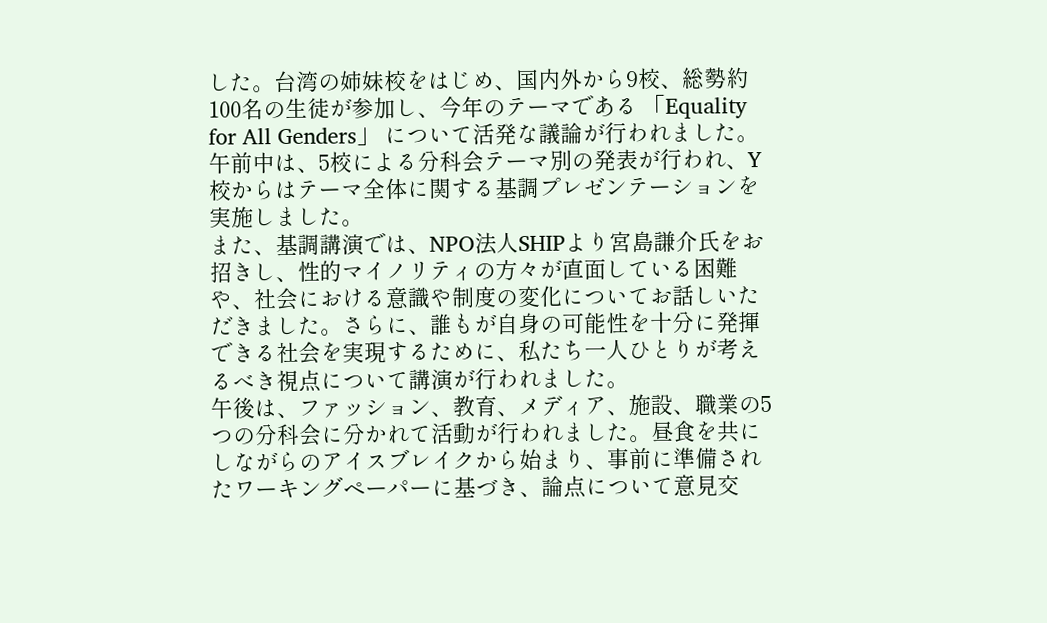した。台湾の姉妹校をはじめ、国内外から9校、総勢約100名の生徒が参加し、今年のテーマである 「Equality for All Genders」 について活発な議論が行われました。
午前中は、5校による分科会テーマ別の発表が行われ、Y校からはテーマ全体に関する基調プレゼンテーションを実施しました。
また、基調講演では、NPO法人SHIPより宮島謙介氏をお招きし、性的マイノリティの方々が直面している困難や、社会における意識や制度の変化についてお話しいただきました。さらに、誰もが自身の可能性を十分に発揮できる社会を実現するために、私たち一人ひとりが考えるべき視点について講演が行われました。
午後は、ファッション、教育、メディア、施設、職業の5つの分科会に分かれて活動が行われました。昼食を共にしながらのアイスブレイクから始まり、事前に準備されたワーキングペーパーに基づき、論点について意見交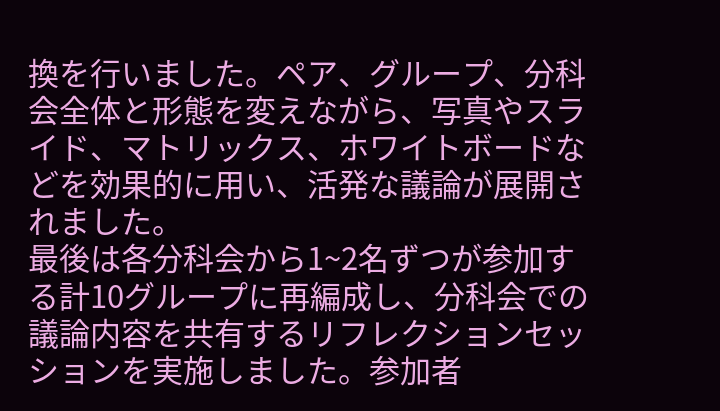換を行いました。ペア、グループ、分科会全体と形態を変えながら、写真やスライド、マトリックス、ホワイトボードなどを効果的に用い、活発な議論が展開されました。
最後は各分科会から1~2名ずつが参加する計10グループに再編成し、分科会での議論内容を共有するリフレクションセッションを実施しました。参加者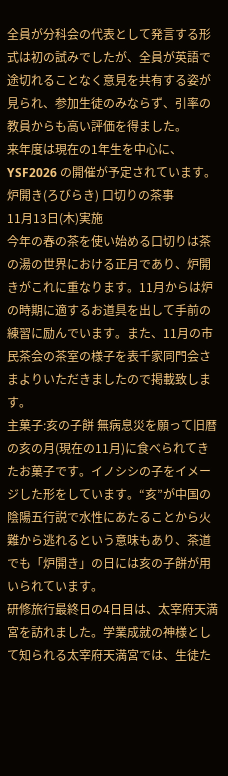全員が分科会の代表として発言する形式は初の試みでしたが、全員が英語で途切れることなく意見を共有する姿が見られ、参加生徒のみならず、引率の教員からも高い評価を得ました。
来年度は現在の1年生を中心に、YSF2026 の開催が予定されています。
炉開き(ろびらき) 口切りの茶事
11月13日(木)実施
今年の春の茶を使い始める口切りは茶の湯の世界における正月であり、炉開きがこれに重なります。11月からは炉の時期に適するお道具を出して手前の練習に励んでいます。また、11月の市民茶会の茶室の様子を表千家同門会さまよりいただきましたので掲載致します。
主菓子:亥の子餅 無病息災を願って旧暦の亥の月(現在の11月)に食べられてきたお菓子です。イノシシの子をイメージした形をしています。“亥”が中国の陰陽五行説で水性にあたることから火難から逃れるという意味もあり、茶道でも「炉開き」の日には亥の子餅が用いられています。
研修旅行最終日の4日目は、太宰府天満宮を訪れました。学業成就の神様として知られる太宰府天満宮では、生徒た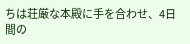ちは荘厳な本殿に手を合わせ、4日間の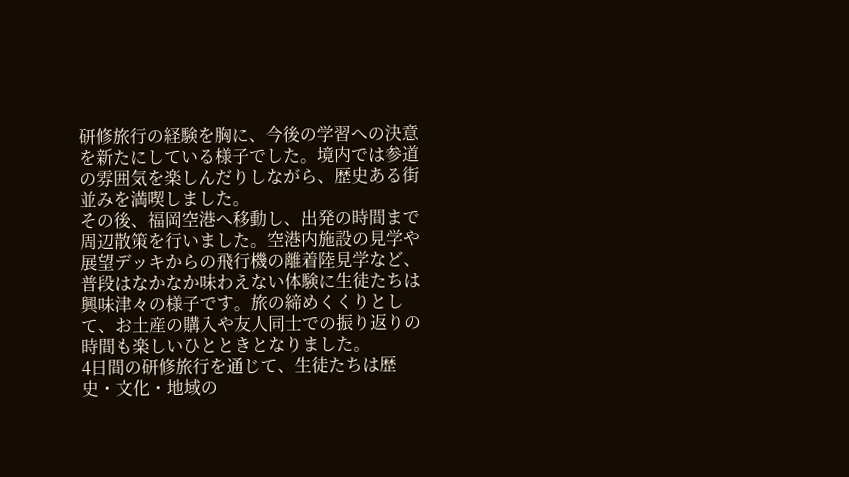研修旅行の経験を胸に、今後の学習への決意を新たにしている様子でした。境内では参道の雰囲気を楽しんだりしながら、歴史ある街並みを満喫しました。
その後、福岡空港へ移動し、出発の時間まで周辺散策を行いました。空港内施設の見学や展望デッキからの飛行機の離着陸見学など、普段はなかなか味わえない体験に生徒たちは興味津々の様子です。旅の締めくくりとして、お土産の購入や友人同士での振り返りの時間も楽しいひとときとなりました。
4日間の研修旅行を通じて、生徒たちは歴史・文化・地域の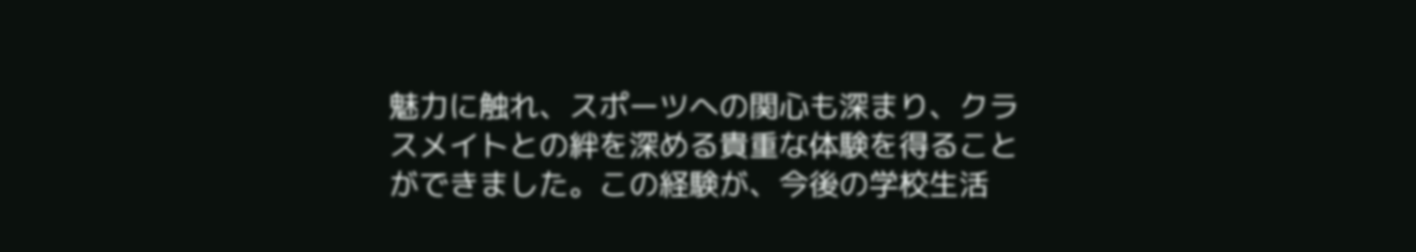魅力に触れ、スポーツへの関心も深まり、クラスメイトとの絆を深める貴重な体験を得ることができました。この経験が、今後の学校生活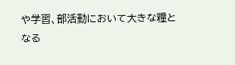や学習、部活動において大きな糧となる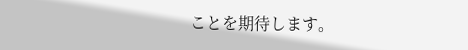ことを期待します。